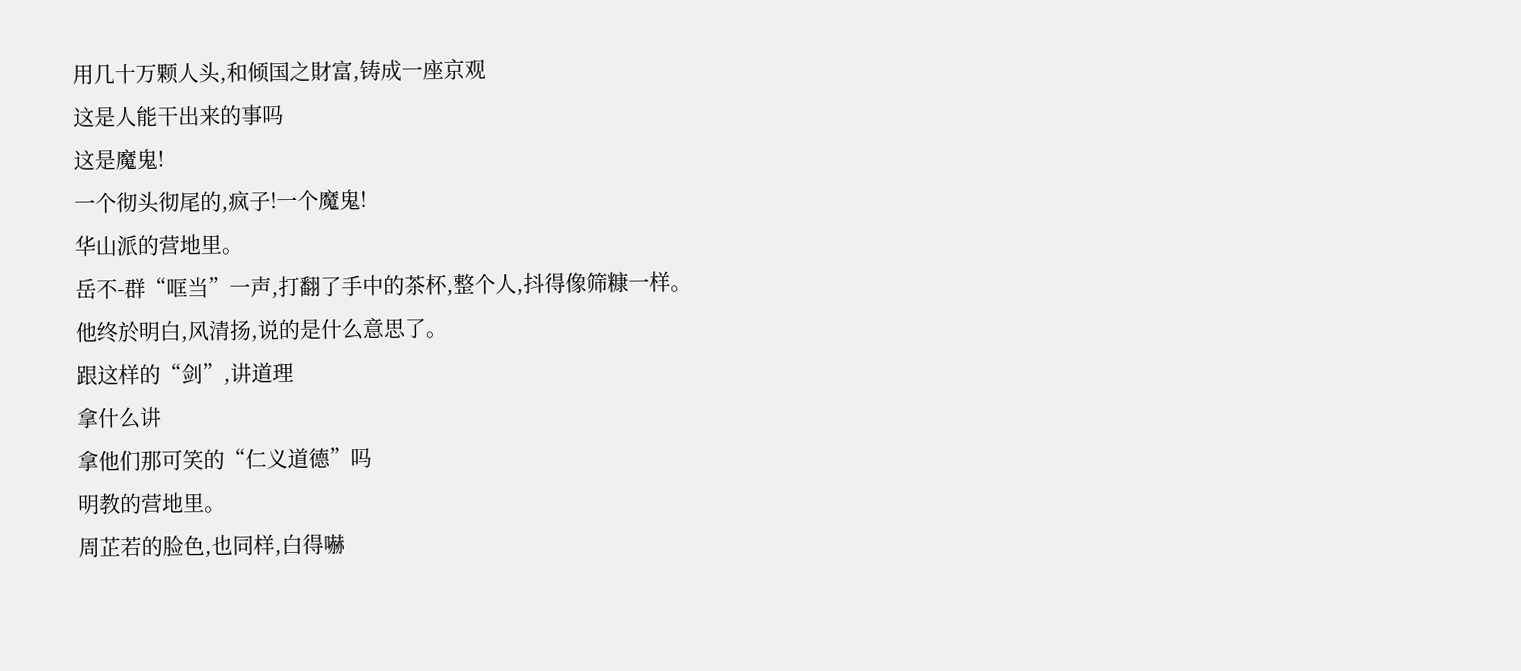用几十万颗人头,和倾国之財富,铸成一座京观
这是人能干出来的事吗
这是魔鬼!
一个彻头彻尾的,疯子!一个魔鬼!
华山派的营地里。
岳不-群“哐当”一声,打翻了手中的茶杯,整个人,抖得像筛糠一样。
他终於明白,风清扬,说的是什么意思了。
跟这样的“剑”,讲道理
拿什么讲
拿他们那可笑的“仁义道德”吗
明教的营地里。
周芷若的脸色,也同样,白得嚇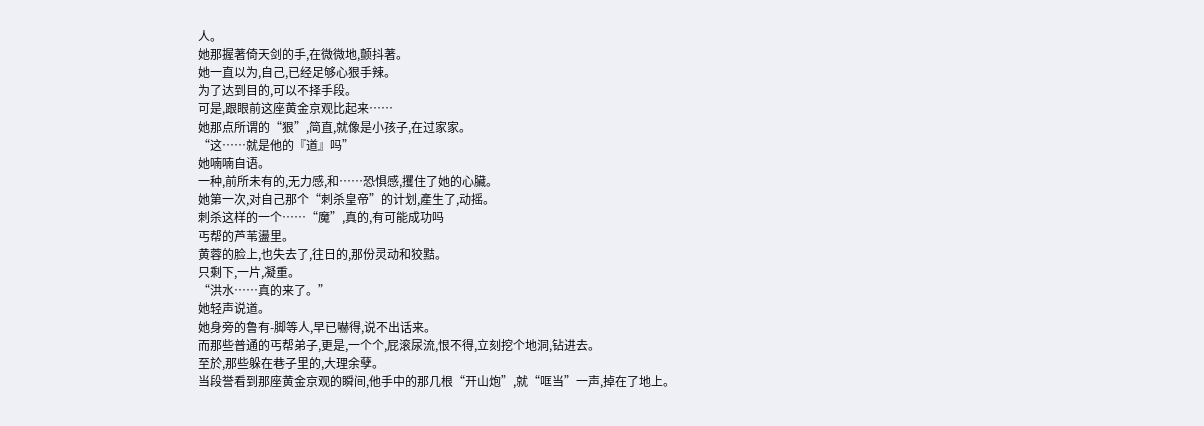人。
她那握著倚天剑的手,在微微地,颤抖著。
她一直以为,自己,已经足够心狠手辣。
为了达到目的,可以不择手段。
可是,跟眼前这座黄金京观比起来……
她那点所谓的“狠”,简直,就像是小孩子,在过家家。
“这……就是他的『道』吗”
她喃喃自语。
一种,前所未有的,无力感,和……恐惧感,攫住了她的心臟。
她第一次,对自己那个“刺杀皇帝”的计划,產生了,动摇。
刺杀这样的一个……“魔”,真的,有可能成功吗
丐帮的芦苇盪里。
黄蓉的脸上,也失去了,往日的,那份灵动和狡黠。
只剩下,一片,凝重。
“洪水……真的来了。”
她轻声说道。
她身旁的鲁有-脚等人,早已嚇得,说不出话来。
而那些普通的丐帮弟子,更是,一个个,屁滚尿流,恨不得,立刻挖个地洞,钻进去。
至於,那些躲在巷子里的,大理余孽。
当段誉看到那座黄金京观的瞬间,他手中的那几根“开山炮”,就“哐当”一声,掉在了地上。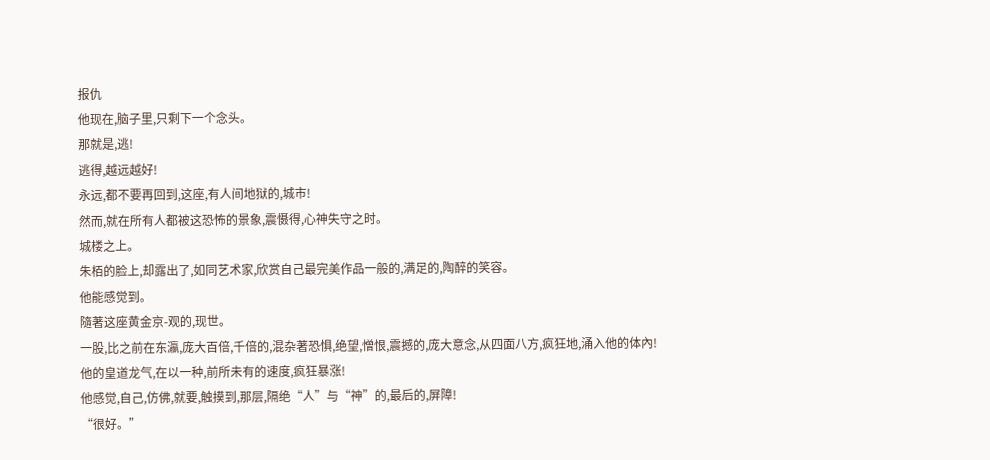报仇
他现在,脑子里,只剩下一个念头。
那就是,逃!
逃得,越远越好!
永远,都不要再回到,这座,有人间地狱的,城市!
然而,就在所有人都被这恐怖的景象,震慑得,心神失守之时。
城楼之上。
朱栢的脸上,却露出了,如同艺术家,欣赏自己最完美作品一般的,满足的,陶醉的笑容。
他能感觉到。
隨著这座黄金京-观的,现世。
一股,比之前在东瀛,庞大百倍,千倍的,混杂著恐惧,绝望,憎恨,震撼的,庞大意念,从四面八方,疯狂地,涌入他的体內!
他的皇道龙气,在以一种,前所未有的速度,疯狂暴涨!
他感觉,自己,仿佛,就要,触摸到,那层,隔绝“人”与“神”的,最后的,屏障!
“很好。”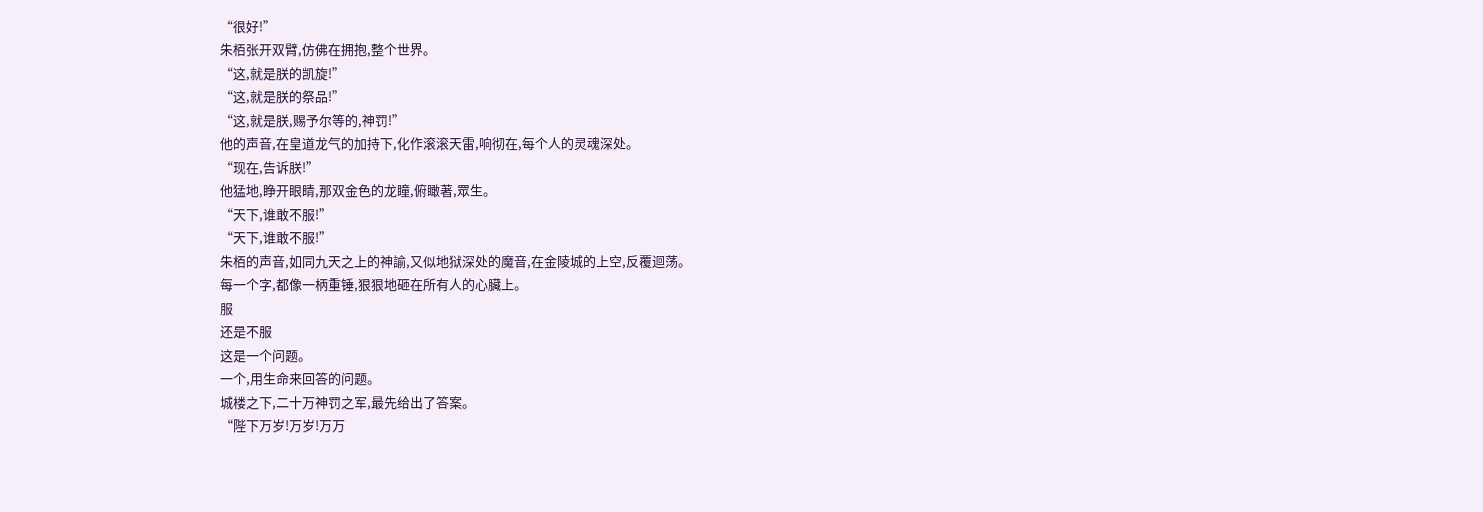“很好!”
朱栢张开双臂,仿佛在拥抱,整个世界。
“这,就是朕的凯旋!”
“这,就是朕的祭品!”
“这,就是朕,赐予尔等的,神罚!”
他的声音,在皇道龙气的加持下,化作滚滚天雷,响彻在,每个人的灵魂深处。
“现在,告诉朕!”
他猛地,睁开眼睛,那双金色的龙瞳,俯瞰著,眾生。
“天下,谁敢不服!”
“天下,谁敢不服!”
朱栢的声音,如同九天之上的神諭,又似地狱深处的魔音,在金陵城的上空,反覆迴荡。
每一个字,都像一柄重锤,狠狠地砸在所有人的心臟上。
服
还是不服
这是一个问题。
一个,用生命来回答的问题。
城楼之下,二十万神罚之军,最先给出了答案。
“陛下万岁!万岁!万万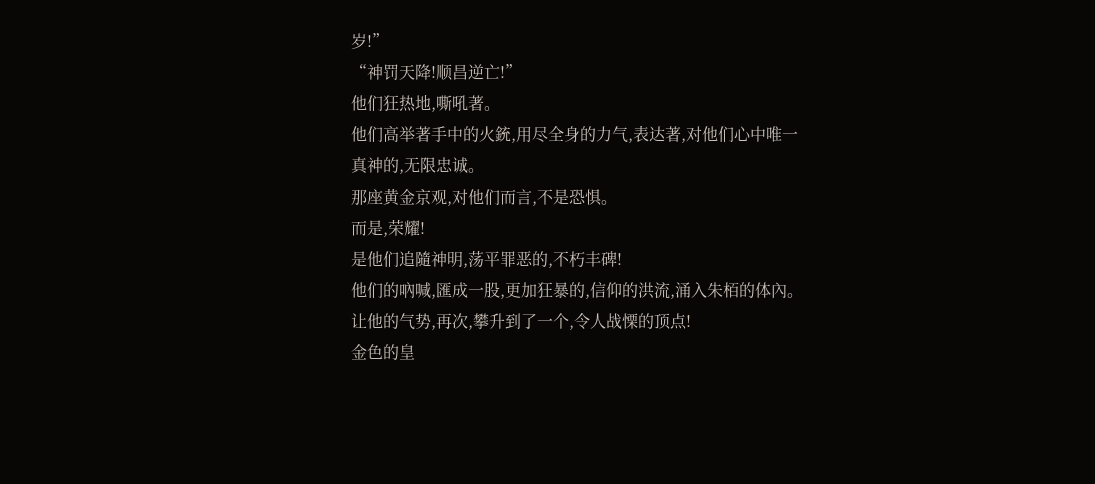岁!”
“神罚天降!顺昌逆亡!”
他们狂热地,嘶吼著。
他们高举著手中的火銃,用尽全身的力气,表达著,对他们心中唯一真神的,无限忠诚。
那座黄金京观,对他们而言,不是恐惧。
而是,荣耀!
是他们追隨神明,荡平罪恶的,不朽丰碑!
他们的吶喊,匯成一股,更加狂暴的,信仰的洪流,涌入朱栢的体內。
让他的气势,再次,攀升到了一个,令人战慄的顶点!
金色的皇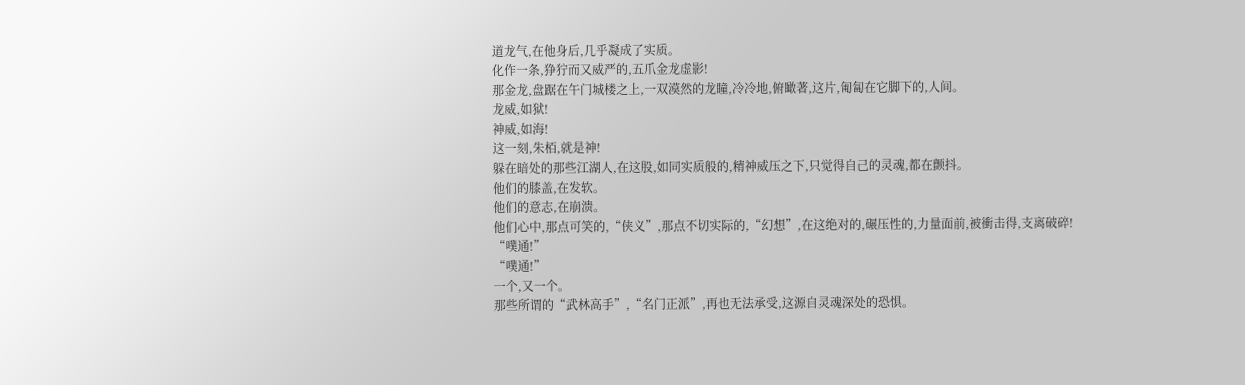道龙气,在他身后,几乎凝成了实质。
化作一条,狰狞而又威严的,五爪金龙虚影!
那金龙,盘踞在午门城楼之上,一双漠然的龙瞳,冷冷地,俯瞰著,这片,匍匐在它脚下的,人间。
龙威,如狱!
神威,如海!
这一刻,朱栢,就是神!
躲在暗处的那些江湖人,在这股,如同实质般的,精神威压之下,只觉得自己的灵魂,都在颤抖。
他们的膝盖,在发软。
他们的意志,在崩溃。
他们心中,那点可笑的,“侠义”,那点不切实际的,“幻想”,在这绝对的,碾压性的,力量面前,被衝击得,支离破碎!
“噗通!”
“噗通!”
一个,又一个。
那些所谓的“武林高手”,“名门正派”,再也无法承受,这源自灵魂深处的恐惧。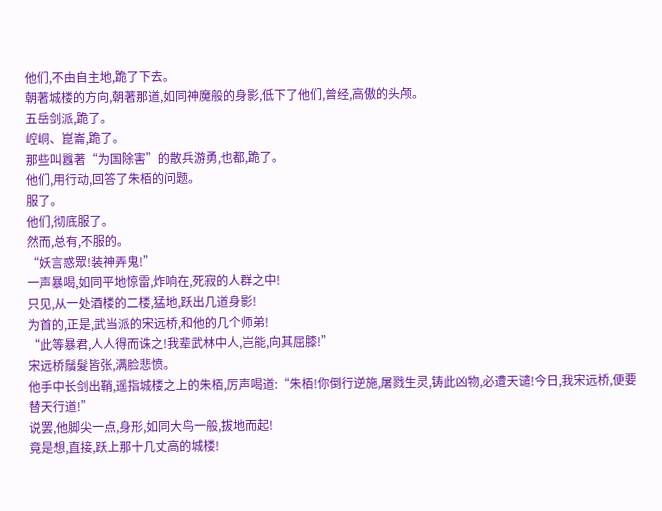他们,不由自主地,跪了下去。
朝著城楼的方向,朝著那道,如同神魔般的身影,低下了他们,曾经,高傲的头颅。
五岳剑派,跪了。
崆峒、崑崙,跪了。
那些叫囂著“为国除害”的散兵游勇,也都,跪了。
他们,用行动,回答了朱栢的问题。
服了。
他们,彻底服了。
然而,总有,不服的。
“妖言惑眾!装神弄鬼!”
一声暴喝,如同平地惊雷,炸响在,死寂的人群之中!
只见,从一处酒楼的二楼,猛地,跃出几道身影!
为首的,正是,武当派的宋远桥,和他的几个师弟!
“此等暴君,人人得而诛之!我辈武林中人,岂能,向其屈膝!”
宋远桥鬚髮皆张,满脸悲愤。
他手中长剑出鞘,遥指城楼之上的朱栢,厉声喝道:“朱栢!你倒行逆施,屠戮生灵,铸此凶物,必遭天谴!今日,我宋远桥,便要替天行道!”
说罢,他脚尖一点,身形,如同大鸟一般,拔地而起!
竟是想,直接,跃上那十几丈高的城楼!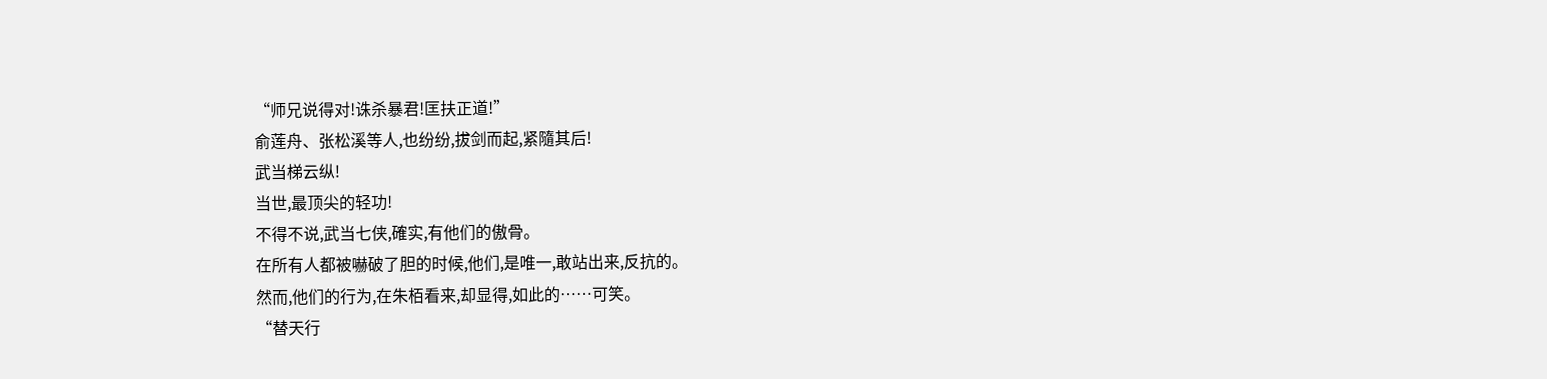“师兄说得对!诛杀暴君!匡扶正道!”
俞莲舟、张松溪等人,也纷纷,拔剑而起,紧隨其后!
武当梯云纵!
当世,最顶尖的轻功!
不得不说,武当七侠,確实,有他们的傲骨。
在所有人都被嚇破了胆的时候,他们,是唯一,敢站出来,反抗的。
然而,他们的行为,在朱栢看来,却显得,如此的……可笑。
“替天行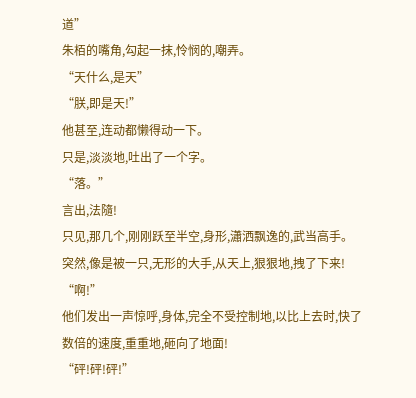道”
朱栢的嘴角,勾起一抹,怜悯的,嘲弄。
“天什么,是天”
“朕,即是天!”
他甚至,连动都懒得动一下。
只是,淡淡地,吐出了一个字。
“落。”
言出,法隨!
只见,那几个,刚刚跃至半空,身形,瀟洒飘逸的,武当高手。
突然,像是被一只,无形的大手,从天上,狠狠地,拽了下来!
“啊!”
他们发出一声惊呼,身体,完全不受控制地,以比上去时,快了数倍的速度,重重地,砸向了地面!
“砰!砰!砰!”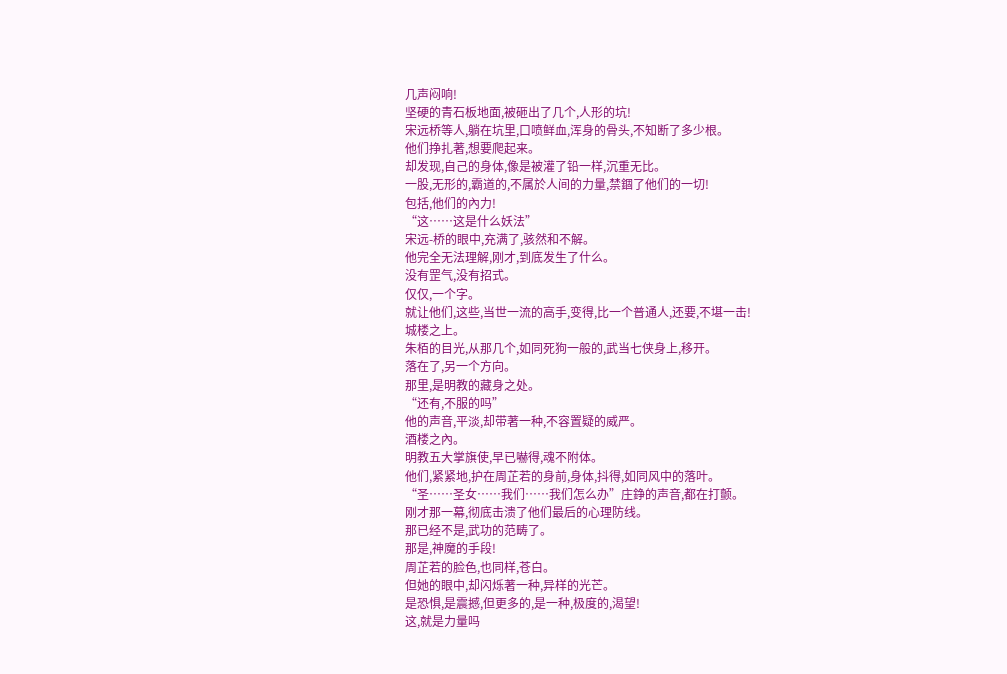几声闷响!
坚硬的青石板地面,被砸出了几个,人形的坑!
宋远桥等人,躺在坑里,口喷鲜血,浑身的骨头,不知断了多少根。
他们挣扎著,想要爬起来。
却发现,自己的身体,像是被灌了铅一样,沉重无比。
一股,无形的,霸道的,不属於人间的力量,禁錮了他们的一切!
包括,他们的內力!
“这……这是什么妖法”
宋远-桥的眼中,充满了,骇然和不解。
他完全无法理解,刚才,到底发生了什么。
没有罡气,没有招式。
仅仅,一个字。
就让他们,这些,当世一流的高手,变得,比一个普通人,还要,不堪一击!
城楼之上。
朱栢的目光,从那几个,如同死狗一般的,武当七侠身上,移开。
落在了,另一个方向。
那里,是明教的藏身之处。
“还有,不服的吗”
他的声音,平淡,却带著一种,不容置疑的威严。
酒楼之內。
明教五大掌旗使,早已嚇得,魂不附体。
他们,紧紧地,护在周芷若的身前,身体,抖得,如同风中的落叶。
“圣……圣女……我们……我们怎么办”庄錚的声音,都在打颤。
刚才那一幕,彻底击溃了他们最后的心理防线。
那已经不是,武功的范畴了。
那是,神魔的手段!
周芷若的脸色,也同样,苍白。
但她的眼中,却闪烁著一种,异样的光芒。
是恐惧,是震撼,但更多的,是一种,极度的,渴望!
这,就是力量吗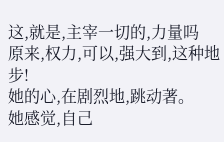这,就是,主宰一切的,力量吗
原来,权力,可以,强大到,这种地步!
她的心,在剧烈地,跳动著。
她感觉,自己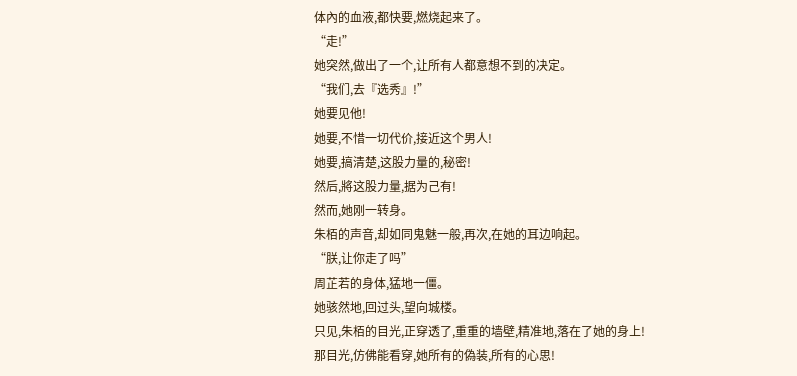体內的血液,都快要,燃烧起来了。
“走!”
她突然,做出了一个,让所有人都意想不到的决定。
“我们,去『选秀』!”
她要见他!
她要,不惜一切代价,接近这个男人!
她要,搞清楚,这股力量的,秘密!
然后,將这股力量,据为己有!
然而,她刚一转身。
朱栢的声音,却如同鬼魅一般,再次,在她的耳边响起。
“朕,让你走了吗”
周芷若的身体,猛地一僵。
她骇然地,回过头,望向城楼。
只见,朱栢的目光,正穿透了,重重的墙壁,精准地,落在了她的身上!
那目光,仿佛能看穿,她所有的偽装,所有的心思!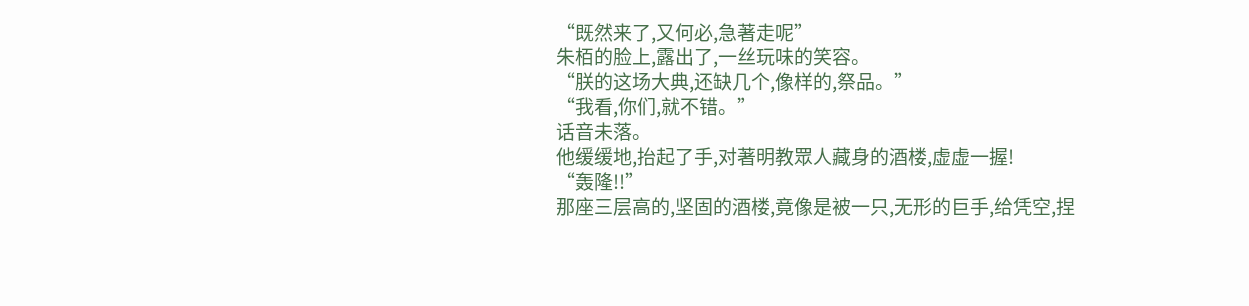“既然来了,又何必,急著走呢”
朱栢的脸上,露出了,一丝玩味的笑容。
“朕的这场大典,还缺几个,像样的,祭品。”
“我看,你们,就不错。”
话音未落。
他缓缓地,抬起了手,对著明教眾人藏身的酒楼,虚虚一握!
“轰隆!!”
那座三层高的,坚固的酒楼,竟像是被一只,无形的巨手,给凭空,捏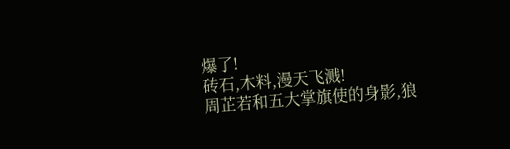爆了!
砖石,木料,漫天飞溅!
周芷若和五大掌旗使的身影,狼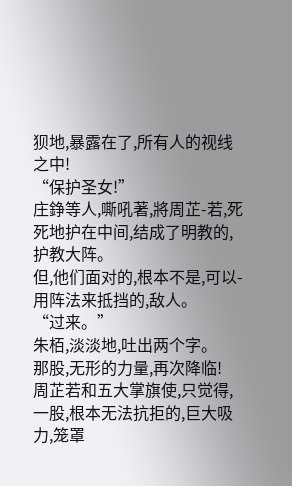狈地,暴露在了,所有人的视线之中!
“保护圣女!”
庄錚等人,嘶吼著,將周芷-若,死死地护在中间,结成了明教的,护教大阵。
但,他们面对的,根本不是,可以-用阵法来抵挡的,敌人。
“过来。”
朱栢,淡淡地,吐出两个字。
那股,无形的力量,再次降临!
周芷若和五大掌旗使,只觉得,一股,根本无法抗拒的,巨大吸力,笼罩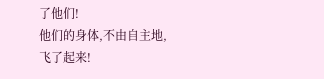了他们!
他们的身体,不由自主地,飞了起来!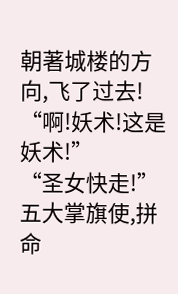朝著城楼的方向,飞了过去!
“啊!妖术!这是妖术!”
“圣女快走!”
五大掌旗使,拼命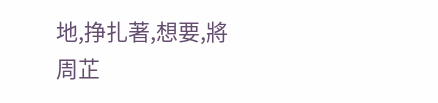地,挣扎著,想要,將周芷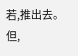若,推出去。
但,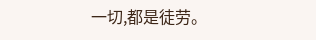一切,都是徒劳。